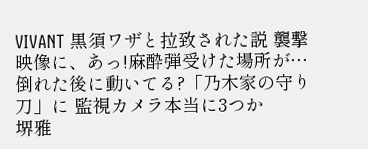VIVANT 黒須ワザと拉致された説 襲撃映像に、あっ!麻酔弾受けた場所が…倒れた後に動いてる?「乃木家の守り刀」に 監視カメラ本当に3つか
堺雅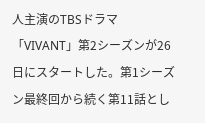人主演のTBSドラマ「VIVANT」第2シーズンが26日にスタートした。第1シーズン最終回から続く第11話とし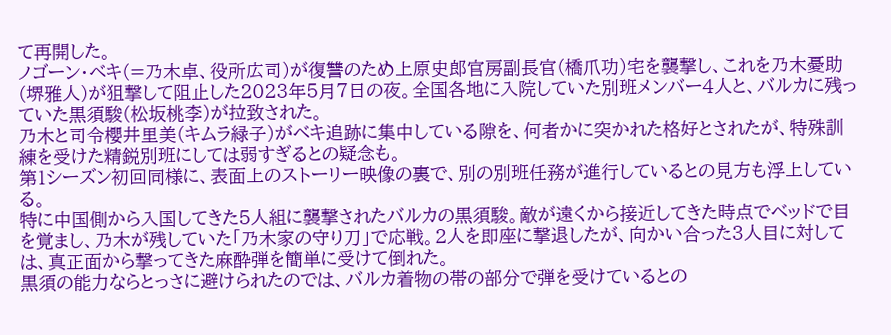て再開した。
ノゴーン・ベキ(=乃木卓、役所広司)が復讐のため上原史郎官房副長官(橋爪功)宅を襲撃し、これを乃木憂助(堺雅人)が狙撃して阻止した2023年5月7日の夜。全国各地に入院していた別班メンバー4人と、バルカに残っていた黒須駿(松坂桃李)が拉致された。
乃木と司令櫻井里美(キムラ緑子)がベキ追跡に集中している隙を、何者かに突かれた格好とされたが、特殊訓練を受けた精鋭別班にしては弱すぎるとの疑念も。
第1シーズン初回同様に、表面上のストーリー映像の裏で、別の別班任務が進行しているとの見方も浮上している。
特に中国側から入国してきた5人組に襲撃されたバルカの黒須駿。敵が遠くから接近してきた時点でベッドで目を覚まし、乃木が残していた「乃木家の守り刀」で応戦。2人を即座に撃退したが、向かい合った3人目に対しては、真正面から撃ってきた麻酔弾を簡単に受けて倒れた。
黒須の能力ならとっさに避けられたのでは、バルカ着物の帯の部分で弾を受けているとの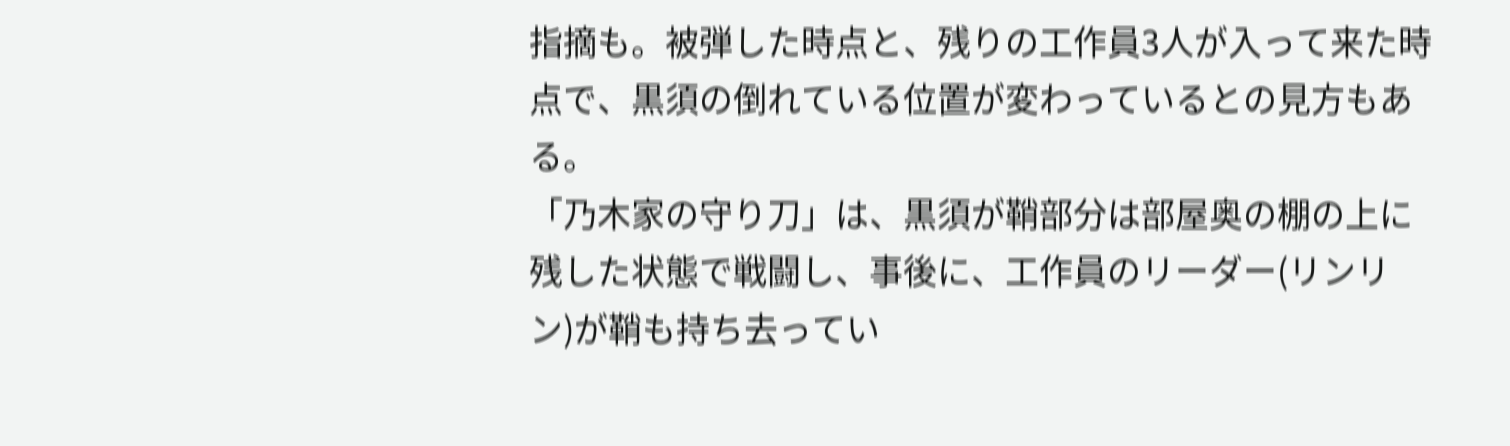指摘も。被弾した時点と、残りの工作員3人が入って来た時点で、黒須の倒れている位置が変わっているとの見方もある。
「乃木家の守り刀」は、黒須が鞘部分は部屋奥の棚の上に残した状態で戦闘し、事後に、工作員のリーダー(リンリン)が鞘も持ち去ってい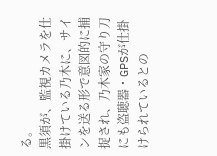る。
黒須が、監視カメラを仕掛けている乃木に、サインを送る形で意図的に捕捉され、乃木家の守り刀にも盗聴器・GPSが仕掛けられているとの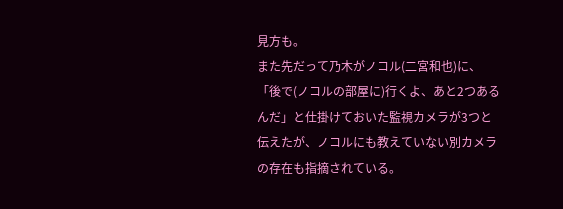見方も。
また先だって乃木がノコル(二宮和也)に、「後で(ノコルの部屋に)行くよ、あと2つあるんだ」と仕掛けておいた監視カメラが3つと伝えたが、ノコルにも教えていない別カメラの存在も指摘されている。